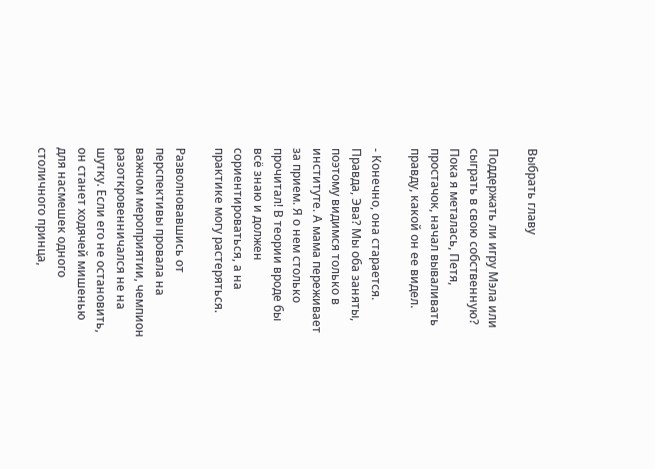Выбрать главу

Поддержать ли игру Мэла или сыграть в свою собственную? Пока я металась, Петя, простачок, начал вываливать правду, какой он ее видел.

- Конечно, она старается. Правда, Эва? Мы оба заняты, поэтому видимся только в институте. А мама переживает за прием. Я о нем столько прочитал! В теории вроде бы всё знаю и должен сориентироваться, а на практике могу растеряться.

Разволновавшись от перспективы провала на важном мероприятии, чемпион разоткровенничался не на шутку. Если его не остановить, он станет ходячей мишенью для насмешек одного столичного принца,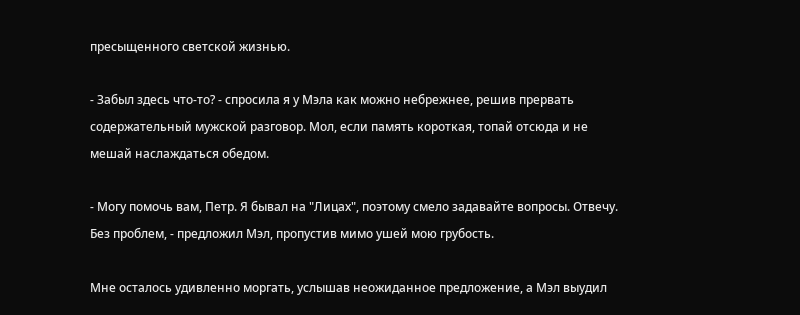пресыщенного светской жизнью.

- Забыл здесь что-то? - спросила я у Мэла как можно небрежнее, решив прервать содержательный мужской разговор. Мол, если память короткая, топай отсюда и не мешай наслаждаться обедом.

- Могу помочь вам, Петр. Я бывал на "Лицах", поэтому смело задавайте вопросы. Отвечу. Без проблем, - предложил Мэл, пропустив мимо ушей мою грубость.

Мне осталось удивленно моргать, услышав неожиданное предложение, а Мэл выудил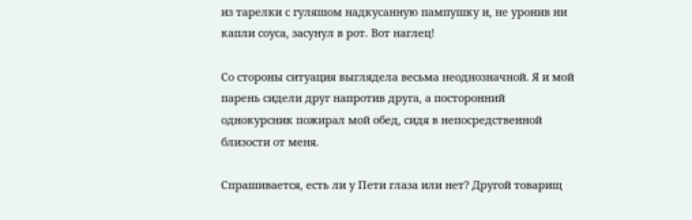из тарелки с гуляшом надкусанную пампушку и, не уронив ни капли соуса, засунул в рот. Вот наглец!

Со стороны ситуация выглядела весьма неоднозначной. Я и мой парень сидели друг напротив друга, а посторонний однокурсник пожирал мой обед, сидя в непосредственной близости от меня.

Спрашивается, есть ли у Пети глаза или нет? Другой товарищ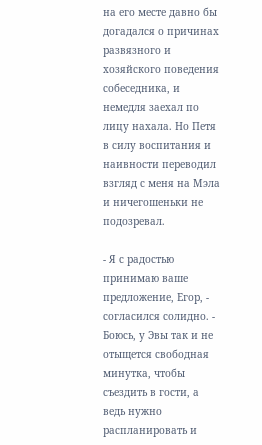на его месте давно бы догадался о причинах развязного и хозяйского поведения собеседника, и немедля заехал по лицу нахала. Но Петя в силу воспитания и наивности переводил взгляд с меня на Мэла и ничегошеньки не подозревал.

- Я с радостью принимаю ваше предложение, Егор, - согласился солидно. - Боюсь, у Эвы так и не отыщется свободная минутка, чтобы съездить в гости, а ведь нужно распланировать и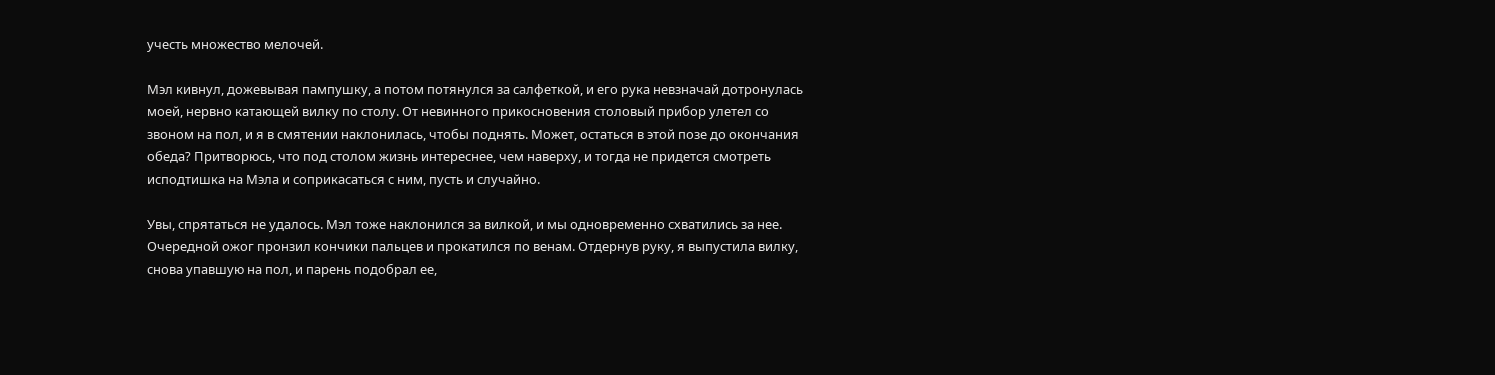учесть множество мелочей.

Мэл кивнул, дожевывая пампушку, а потом потянулся за салфеткой, и его рука невзначай дотронулась моей, нервно катающей вилку по столу. От невинного прикосновения столовый прибор улетел со звоном на пол, и я в смятении наклонилась, чтобы поднять. Может, остаться в этой позе до окончания обеда? Притворюсь, что под столом жизнь интереснее, чем наверху, и тогда не придется смотреть исподтишка на Мэла и соприкасаться с ним, пусть и случайно.

Увы, спрятаться не удалось. Мэл тоже наклонился за вилкой, и мы одновременно схватились за нее. Очередной ожог пронзил кончики пальцев и прокатился по венам. Отдернув руку, я выпустила вилку, снова упавшую на пол, и парень подобрал ее,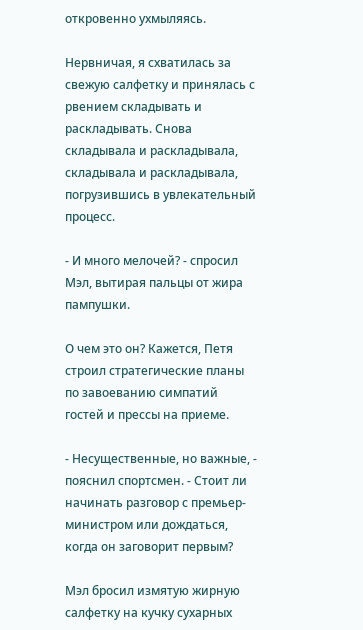откровенно ухмыляясь.

Нервничая, я схватилась за свежую салфетку и принялась с рвением складывать и раскладывать. Снова складывала и раскладывала, складывала и раскладывала, погрузившись в увлекательный процесс.

- И много мелочей? - спросил Мэл, вытирая пальцы от жира пампушки.

О чем это он? Кажется, Петя строил стратегические планы по завоеванию симпатий гостей и прессы на приеме.

- Несущественные, но важные, - пояснил спортсмен. - Стоит ли начинать разговор с премьер-министром или дождаться, когда он заговорит первым?

Мэл бросил измятую жирную салфетку на кучку сухарных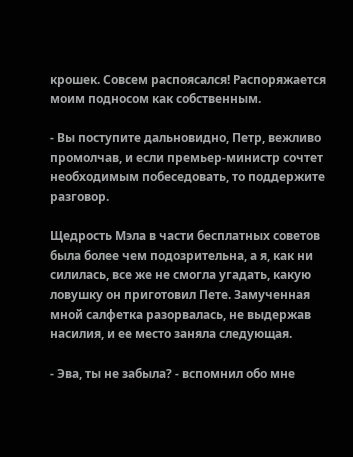крошек. Совсем распоясался! Распоряжается моим подносом как собственным.

- Вы поступите дальновидно, Петр, вежливо промолчав, и если премьер-министр сочтет необходимым побеседовать, то поддержите разговор.

Щедрость Мэла в части бесплатных советов была более чем подозрительна, а я, как ни силилась, все же не смогла угадать, какую ловушку он приготовил Пете. Замученная мной салфетка разорвалась, не выдержав насилия, и ее место заняла следующая.

- Эва, ты не забыла? - вспомнил обо мне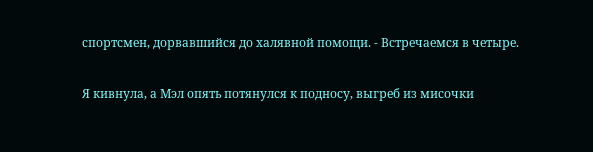спортсмен, дорвавшийся до халявной помощи. - Встречаемся в четыре.

Я кивнула, а Мэл опять потянулся к подносу, выгреб из мисочки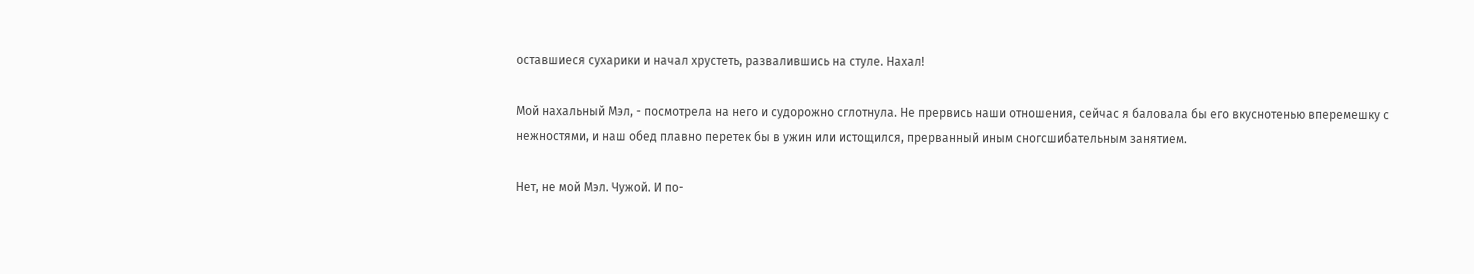оставшиеся сухарики и начал хрустеть, развалившись на стуле. Нахал!

Мой нахальный Мэл, - посмотрела на него и судорожно сглотнула. Не прервись наши отношения, сейчас я баловала бы его вкуснотенью вперемешку с нежностями, и наш обед плавно перетек бы в ужин или истощился, прерванный иным сногсшибательным занятием.

Нет, не мой Мэл. Чужой. И по-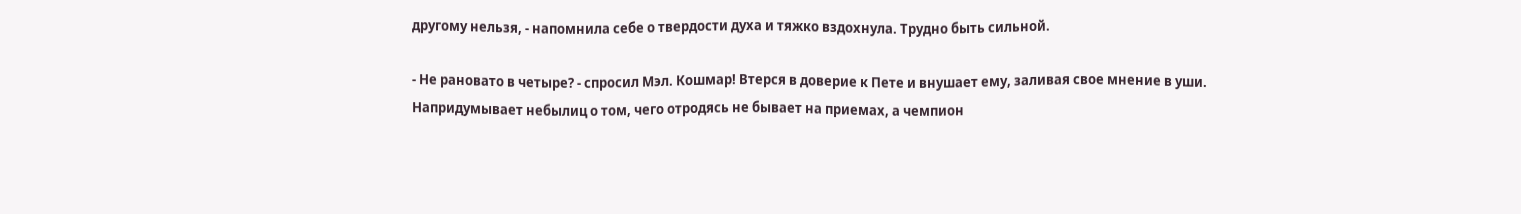другому нельзя, - напомнила себе о твердости духа и тяжко вздохнула. Трудно быть сильной.

- Не рановато в четыре? - спросил Мэл. Кошмар! Втерся в доверие к Пете и внушает ему, заливая свое мнение в уши. Напридумывает небылиц о том, чего отродясь не бывает на приемах, а чемпион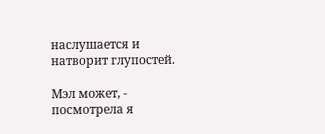наслушается и натворит глупостей.

Мэл может, - посмотрела я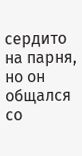сердито на парня, но он общался со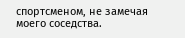спортсменом, не замечая моего соседства.